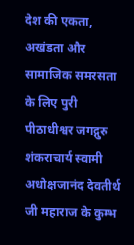देश की एकता, अखंडता और सामाजिक समरसता के लिए पुरी पीठाधीश्वर जगद्गुरु शंकराचार्य स्वामी अधोक्षजानंद देवतीर्थ जी महाराज के कुम्भ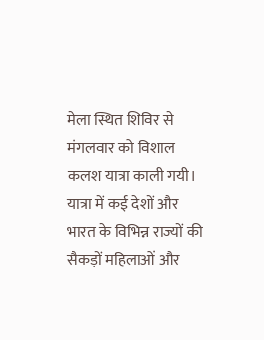मेला स्थित शिविर से मंगलवार को विशाल कलश यात्रा काली गयी। यात्रा में कई देशों और भारत के विभिन्न राज्यों की सैकड़ों महिलाओं और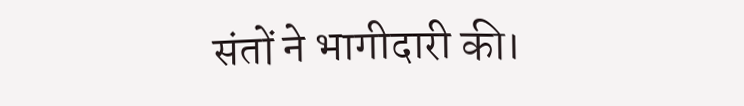संतों ने भागीदारी की।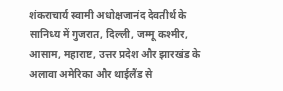शंकराचार्य स्वामी अधोक्षजानंद देवतीर्थ के सानिध्य में गुजरात, दिल्ली, जम्मू कश्मीर, आसाम, महाराष्ट, उत्तर प्रदेश और झारखंड के अलावा अमेरिका और थाईलैंड से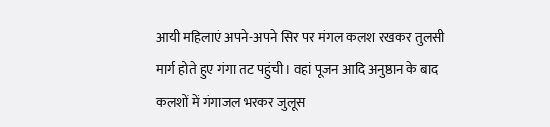आयी महिलाएं अपने-अपने सिर पर मंगल कलश रखकर तुलसी मार्ग होते हुए गंगा तट पहुंची। वहां पूजन आदि अनुष्ठान के बाद कलशों में गंगाजल भरकर जुलूस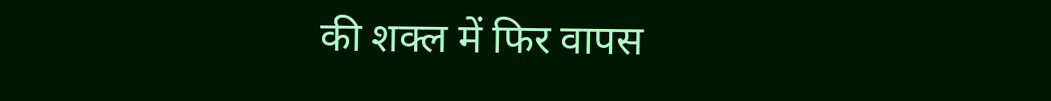की शक्ल में फिर वापस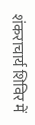शंकराचार्य शिविर में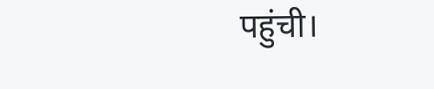पहुंची।